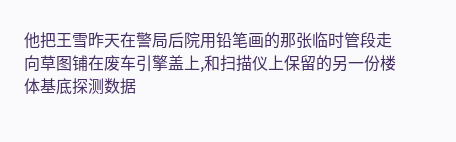他把王雪昨天在警局后院用铅笔画的那张临时管段走向草图铺在废车引擎盖上,和扫描仪上保留的另一份楼体基底探测数据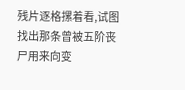残片逐格摞着看,试图找出那条曾被五阶丧尸用来向变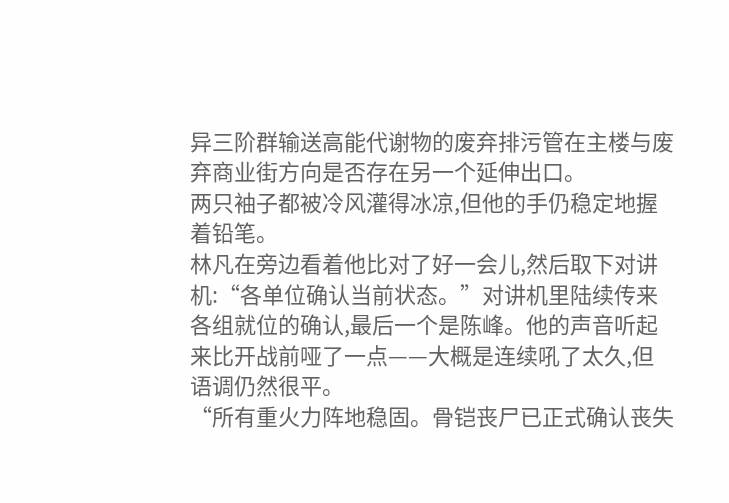异三阶群输送高能代谢物的废弃排污管在主楼与废弃商业街方向是否存在另一个延伸出口。
两只袖子都被冷风灌得冰凉,但他的手仍稳定地握着铅笔。
林凡在旁边看着他比对了好一会儿,然后取下对讲机:“各单位确认当前状态。”对讲机里陆续传来各组就位的确认,最后一个是陈峰。他的声音听起来比开战前哑了一点——大概是连续吼了太久,但语调仍然很平。
“所有重火力阵地稳固。骨铠丧尸已正式确认丧失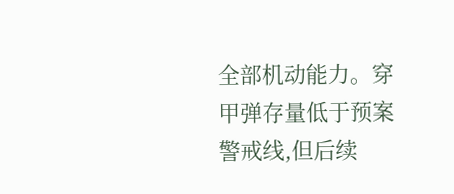全部机动能力。穿甲弹存量低于预案警戒线,但后续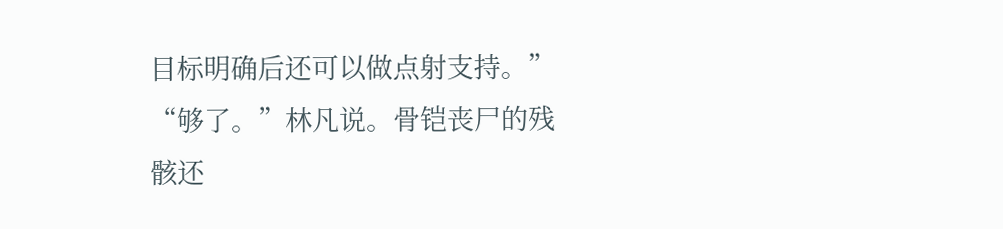目标明确后还可以做点射支持。”
“够了。”林凡说。骨铠丧尸的残骸还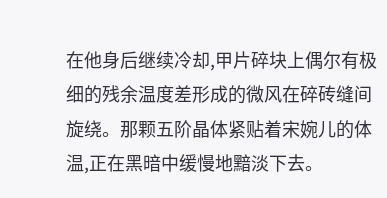在他身后继续冷却,甲片碎块上偶尔有极细的残余温度差形成的微风在碎砖缝间旋绕。那颗五阶晶体紧贴着宋婉儿的体温,正在黑暗中缓慢地黯淡下去。